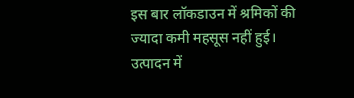इस बार लॉकडाउन में श्रमिकों की ज्यादा कमी महसूस नहीं हुई। उत्पादन में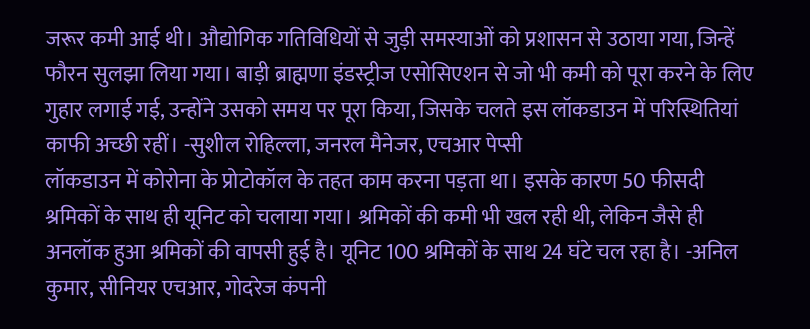जरूर कमी आई थी। औद्योगिक गतिविधियों से जुड़ी समस्याओं को प्रशासन से उठाया गया, जिन्हें फौरन सुलझा लिया गया। बाड़ी ब्राह्मणा इंडस्ट्रीज एसोसिएशन से जो भी कमी को पूरा करने के लिए गुहार लगाई गई, उन्होंने उसको समय पर पूरा किया, जिसके चलते इस लॉकडाउन में परिस्थितियां काफी अच्छी रहीं। -सुशील रोहिल्ला, जनरल मैनेजर, एचआर पेप्सी
लॉकडाउन में कोरोना के प्रोटोकॉल के तहत काम करना पड़ता था। इसके कारण 50 फीसदी श्रमिकों के साथ ही यूनिट को चलाया गया। श्रमिकों की कमी भी खल रही थी, लेकिन जैसे ही अनलॉक हुआ श्रमिकों की वापसी हुई है। यूनिट 100 श्रमिकों के साथ 24 घंटे चल रहा है। -अनिल कुमार, सीनियर एचआर, गोदरेज कंपनी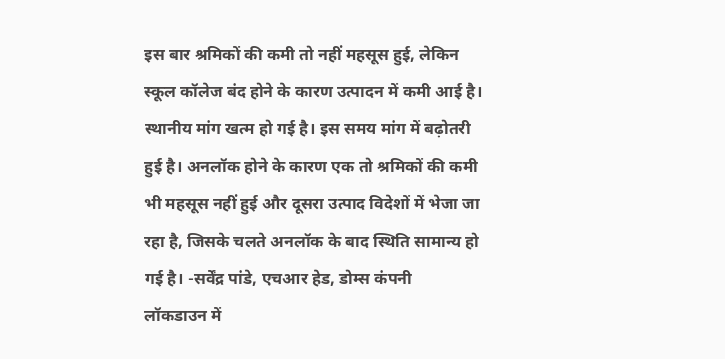इस बार श्रमिकों की कमी तो नहीं महसूस हुई, लेकिन स्कूल कॉलेज बंद होने के कारण उत्पादन में कमी आई है। स्थानीय मांग खत्म हो गई है। इस समय मांग में बढ़ोतरी हुई है। अनलॉक होने के कारण एक तो श्रमिकों की कमी भी महसूस नहीं हुई और दूसरा उत्पाद विदेशों में भेजा जा रहा है, जिसके चलते अनलॉक के बाद स्थिति सामान्य हो गई है। -सर्वेंद्र पांडे, एचआर हेड, डोम्स कंपनी
लॉकडाउन में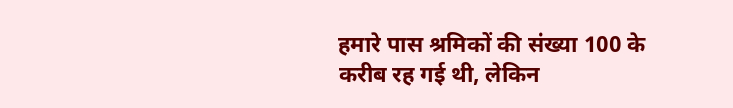हमारे पास श्रमिकों की संख्या 100 के करीब रह गई थी, लेकिन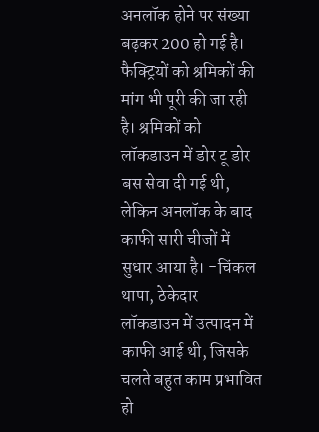अनलॉक होने पर संख्या बढ़कर 200 हो गई है। फैक्ट्रियों को श्रमिकों की मांग भी पूरी की जा रही है। श्रमिकों को लॉकडाउन में डोर टू डोर बस सेवा दी गई थी, लेकिन अनलॉक के बाद काफी सारी चीजों में सुधार आया है। -चिंकल थापा, ठेकेदार
लॉकडाउन में उत्पादन में काफी आई थी, जिसके चलते बहुत काम प्रभावित हो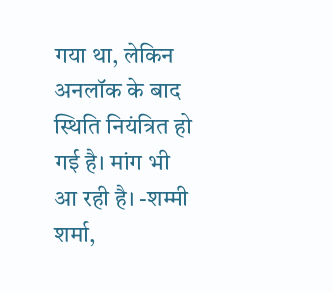गया था, लेकिन अनलॉक के बाद स्थिति नियंत्रित हो गई है। मांग भी आ रही है। -शम्मी शर्मा,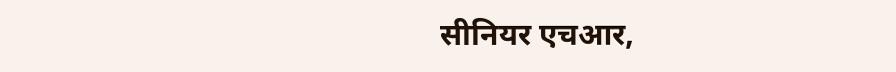सीनियर एचआर,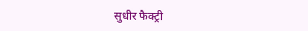सुधीर फैक्ट्री